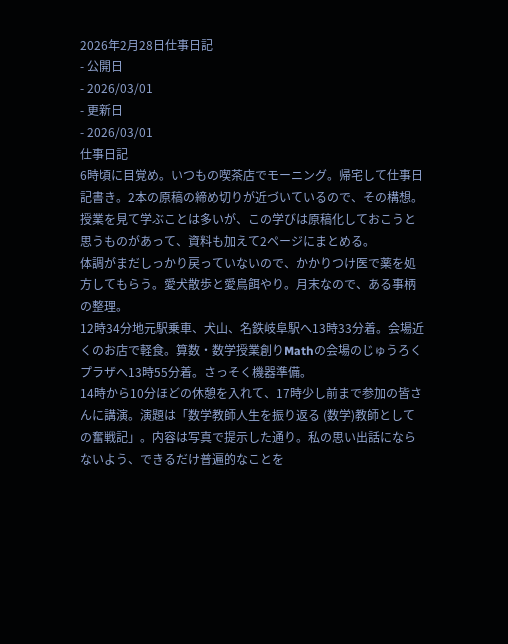2026年2月28日仕事日記
- 公開日
- 2026/03/01
- 更新日
- 2026/03/01
仕事日記
6時頃に目覚め。いつもの喫茶店でモーニング。帰宅して仕事日記書き。2本の原稿の締め切りが近づいているので、その構想。授業を見て学ぶことは多いが、この学びは原稿化しておこうと思うものがあって、資料も加えて2ページにまとめる。
体調がまだしっかり戻っていないので、かかりつけ医で薬を処方してもらう。愛犬散歩と愛鳥餌やり。月末なので、ある事柄の整理。
12時34分地元駅乗車、犬山、名鉄岐阜駅へ13時33分着。会場近くのお店で軽食。算数・数学授業創りMathの会場のじゅうろくプラザへ13時55分着。さっそく機器準備。
14時から10分ほどの休憩を入れて、17時少し前まで参加の皆さんに講演。演題は「数学教師人生を振り返る (数学)教師としての奮戦記」。内容は写真で提示した通り。私の思い出話にならないよう、できるだけ普遍的なことを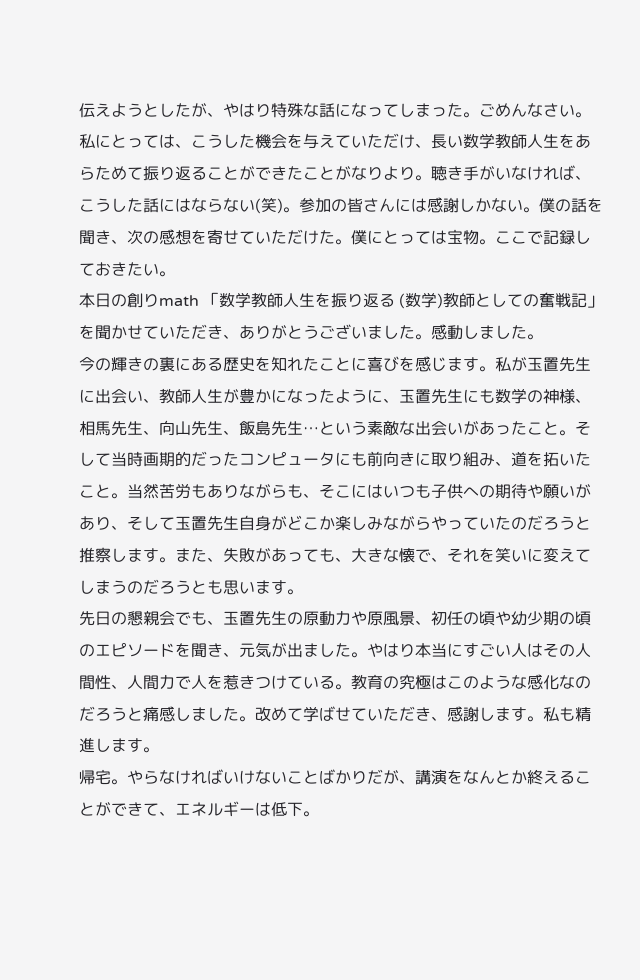伝えようとしたが、やはり特殊な話になってしまった。ごめんなさい。私にとっては、こうした機会を与えていただけ、長い数学教師人生をあらためて振り返ることができたことがなりより。聴き手がいなければ、こうした話にはならない(笑)。参加の皆さんには感謝しかない。僕の話を聞き、次の感想を寄せていただけた。僕にとっては宝物。ここで記録しておきたい。
本日の創りmath 「数学教師人生を振り返る (数学)教師としての奮戦記」を聞かせていただき、ありがとうございました。感動しました。
今の輝きの裏にある歴史を知れたことに喜びを感じます。私が玉置先生に出会い、教師人生が豊かになったように、玉置先生にも数学の神様、相馬先生、向山先生、飯島先生…という素敵な出会いがあったこと。そして当時画期的だったコンピュータにも前向きに取り組み、道を拓いたこと。当然苦労もありながらも、そこにはいつも子供への期待や願いがあり、そして玉置先生自身がどこか楽しみながらやっていたのだろうと推察します。また、失敗があっても、大きな懐で、それを笑いに変えてしまうのだろうとも思います。
先日の懇親会でも、玉置先生の原動力や原風景、初任の頃や幼少期の頃のエピソードを聞き、元気が出ました。やはり本当にすごい人はその人間性、人間力で人を惹きつけている。教育の究極はこのような感化なのだろうと痛感しました。改めて学ばせていただき、感謝します。私も精進します。
帰宅。やらなければいけないことばかりだが、講演をなんとか終えることができて、エネルギーは低下。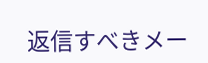返信すべきメー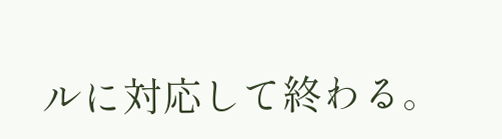ルに対応して終わる。